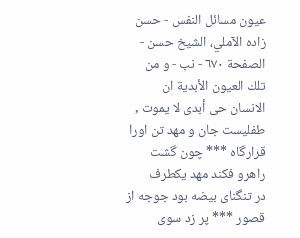عيون مسائل النفس - حسن زاده الآملي، الشيخ حسن - الصفحة ٦٧٠ - نب - و من تلك العيون الأبدية ان الانسان حى أبدى لا يموت ,
طفليست جان و مهد تن اورا قرارگاه *** چون گشت راهرو فكند مهد يكطرف
در تنگناى بيضه بود جوجه از قصور *** پر زد سوى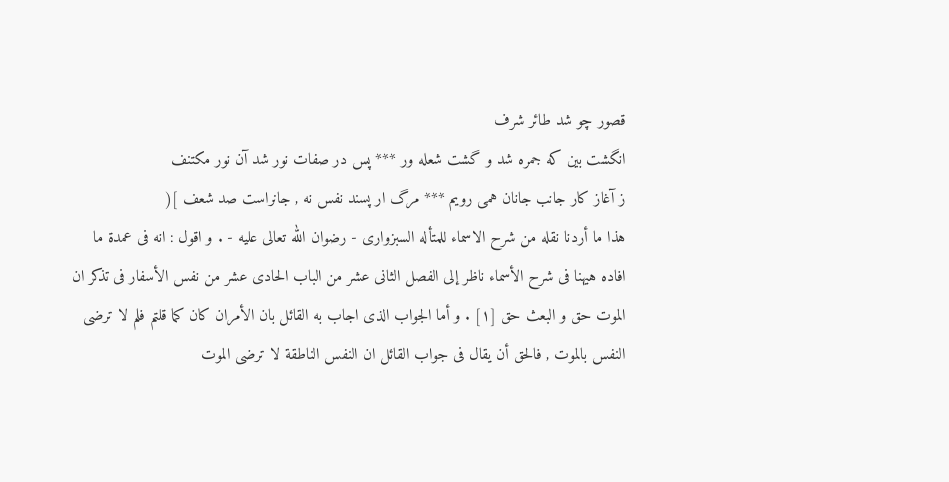قصور چو شد طائر شرف
انگشت بين كه جمره شد و گشت شعله ور *** پس در صفات نور شد آن نور مكتنف
ز آغاز كار جانب جانان همى رويم *** مرگ ار پسند نفس نه , جانراست صد شعف ](
هذا ما أردنا نقله من شرح الاسماء للمتأله السبزوارى - رضوان الله تعالى عليه - . و اقول : انه فى عمدة ما افاده هيهنا فى شرح الأسماء ناظر إلى الفصل الثانى عشر من الباب الحادى عشر من نفس الأسفار فى تذكر ان الموت حق و البعث حق [١] . و أما الجواب الذى اجاب به القائل بان الأمران كان كما قلتم فلم لا ترضى النفس بالموت , فالحق أن يقال فى جواب القائل ان النفس الناطقة لا ترضى الموت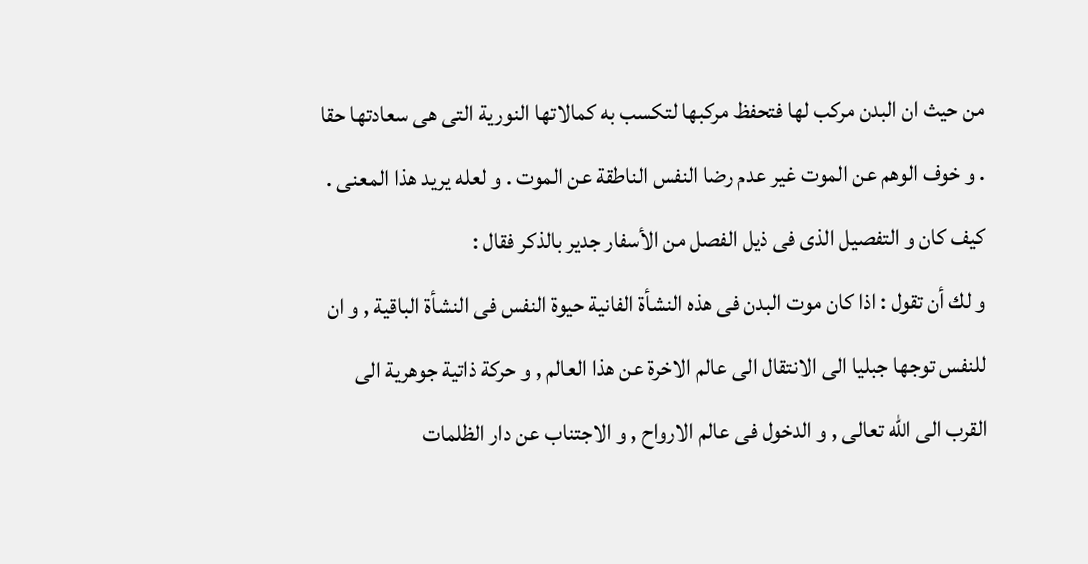من حيث ان البدن مركب لها فتحفظ مركبها لتكسب به كمالاتها النورية التى هى سعادتها حقا . و خوف الوهم عن الموت غير عدم رضا النفس الناطقة عن الموت . و لعله يريد هذا المعنى . كيف كان و التفصيل الذى فى ذيل الفصل من الأسفار جدير بالذكر فقال :
و لك أن تقول : اذا كان موت البدن فى هذه النشأة الفانية حيوة النفس فى النشأة الباقية , و ان للنفس توجها جبليا الى الانتقال الى عالم الاخرة عن هذا العالم , و حركة ذاتية جوهرية الى القرب الى الله تعالى , و الدخول فى عالم الارواح , و الاجتناب عن دار الظلمات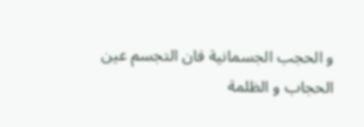و الحجب الجسمانية فان التجسم عين الحجاب و الظلمة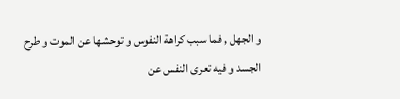و الجهل , فما سبب كراهة النفوس و توحشها عن الموت و طرح الجسد و فيه تعرى النفس عن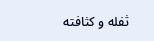ثفله و كثافته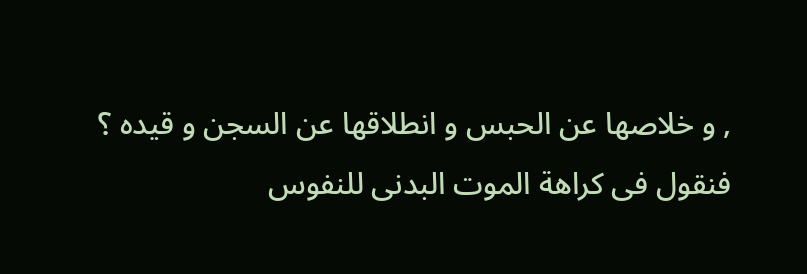, و خلاصها عن الحبس و انطلاقها عن السجن و قيده ؟
فنقول فى كراهة الموت البدنى للنفوس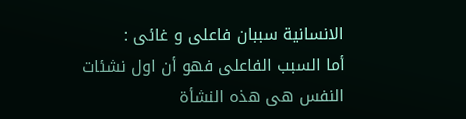الانسانية سببان فاعلى و غائى :
أما السبب الفاعلى فهو أن اول نشئات النفس هى هذه النشأة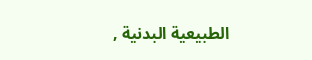الطبيعية البدنية ,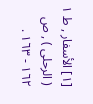[١] الأسفار , ط ١ ( الرحلى ) , ص ١٦٢ - ١٦٣ .